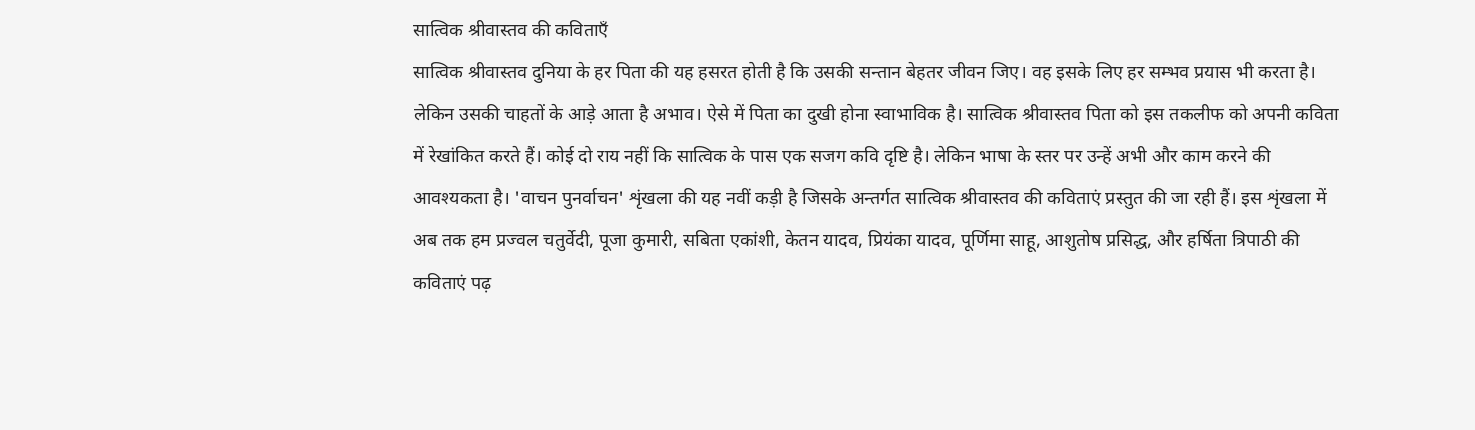सात्विक श्रीवास्तव की कविताएँ
सात्विक श्रीवास्तव दुनिया के हर पिता की यह हसरत होती है कि उसकी सन्तान बेहतर जीवन जिए। वह इसके लिए हर सम्भव प्रयास भी करता है। लेकिन उसकी चाहतों के आड़े आता है अभाव। ऐसे में पिता का दुखी होना स्वाभाविक है। सात्विक श्रीवास्तव पिता को इस तकलीफ को अपनी कविता में रेखांकित करते हैं। कोई दो राय नहीं कि सात्विक के पास एक सजग कवि दृष्टि है। लेकिन भाषा के स्तर पर उन्हें अभी और काम करने की आवश्यकता है। 'वाचन पुनर्वाचन' शृंखला की यह नवीं कड़ी है जिसके अन्तर्गत सात्विक श्रीवास्तव की कविताएं प्रस्तुत की जा रही हैं। इस शृंखला में अब तक हम प्रज्वल चतुर्वेदी, पूजा कुमारी, सबिता एकांशी, केतन यादव, प्रियंका यादव, पूर्णिमा साहू, आशुतोष प्रसिद्ध, और हर्षिता त्रिपाठी की कविताएं पढ़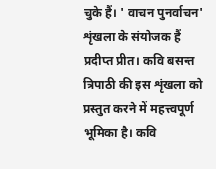चुके हैं। ' वाचन पुनर्वाचन' शृंखला के संयोजक हैं प्रदीप्त प्रीत। कवि बसन्त त्रिपाठी की इस शृंखला को प्रस्तुत करने में महत्त्वपूर्ण भूमिका है। कवि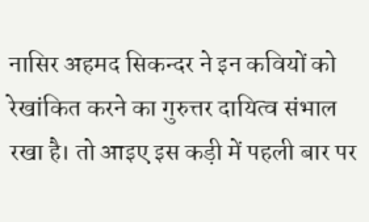नासिर अहमद सिकन्दर ने इन कवियों को रेखांकित करने का गुरुत्तर दायित्व संभाल रखा है। तो आइए इस कड़ी में पहली बार पर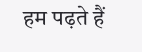हम पढ़ते हैं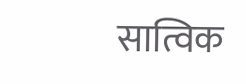सात्विक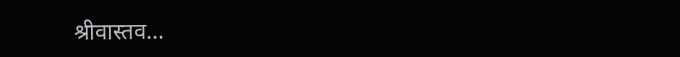श्रीवास्तव...